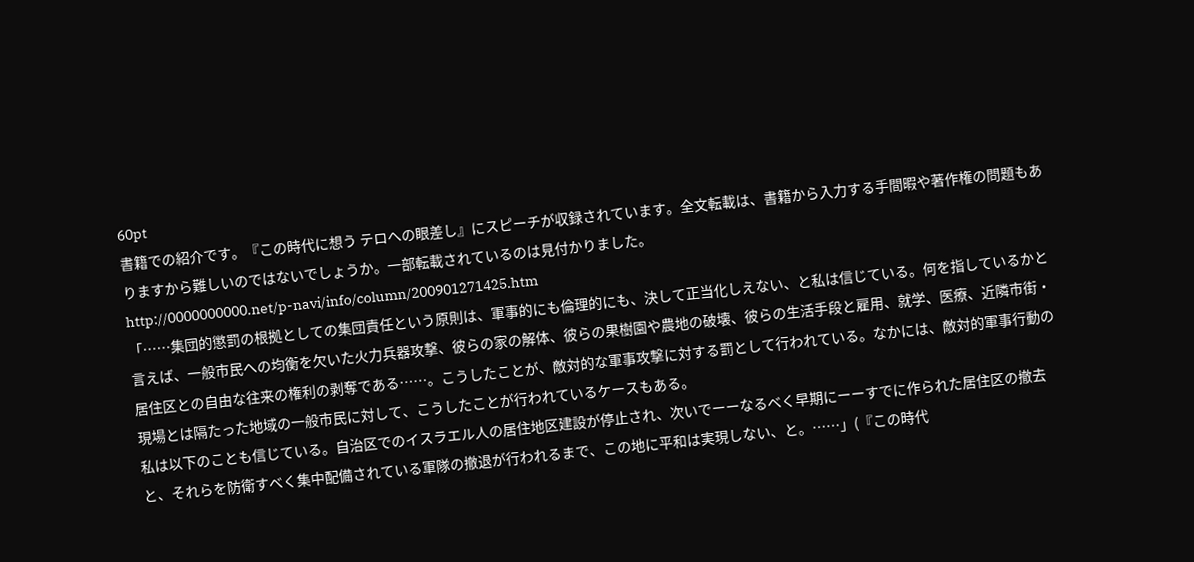60pt
書籍での紹介です。『この時代に想う テロへの眼差し』にスピーチが収録されています。全文転載は、書籍から入力する手間暇や著作権の問題もありますから難しいのではないでしょうか。一部転載されているのは見付かりました。
http://0000000000.net/p-navi/info/column/200901271425.htm
「……集団的懲罰の根拠としての集団責任という原則は、軍事的にも倫理的にも、決して正当化しえない、と私は信じている。何を指しているかと言えば、一般市民への均衡を欠いた火力兵器攻撃、彼らの家の解体、彼らの果樹園や農地の破壊、彼らの生活手段と雇用、就学、医療、近隣市街・居住区との自由な往来の権利の剥奪である……。こうしたことが、敵対的な軍事攻撃に対する罰として行われている。なかには、敵対的軍事行動の現場とは隔たった地域の一般市民に対して、こうしたことが行われているケースもある。
私は以下のことも信じている。自治区でのイスラエル人の居住地区建設が停止され、次いでーーなるべく早期にーーすでに作られた居住区の撤去と、それらを防衛すべく集中配備されている軍隊の撤退が行われるまで、この地に平和は実現しない、と。……」(『この時代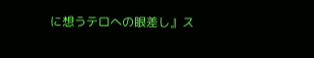に想うテロへの眼差し』ス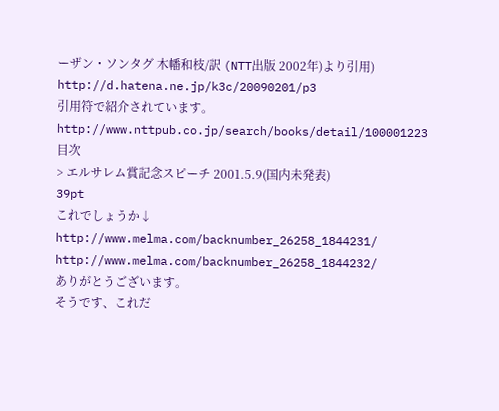ーザン・ソンタグ 木幡和枝/訳 (NTT出版 2002年)より引用)
http://d.hatena.ne.jp/k3c/20090201/p3
引用符で紹介されています。
http://www.nttpub.co.jp/search/books/detail/100001223
目次
> エルサレム賞記念スピーチ 2001.5.9(国内未発表)
39pt
これでしょうか↓
http://www.melma.com/backnumber_26258_1844231/
http://www.melma.com/backnumber_26258_1844232/
ありがとうございます。
そうです、これだ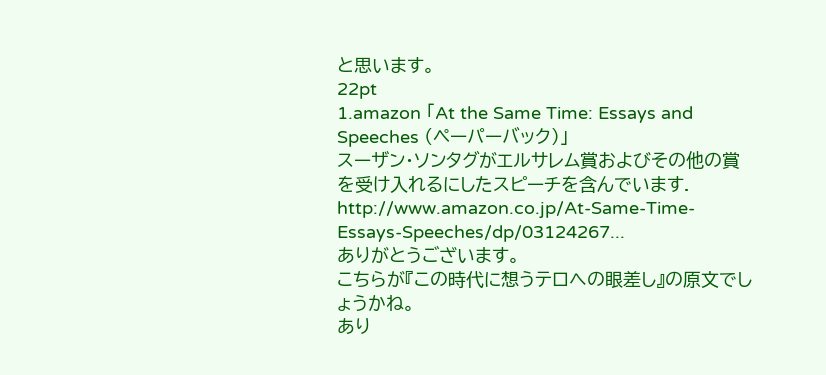と思います。
22pt
1.amazon 「At the Same Time: Essays and Speeches (ペーパーバック)」
スーザン・ソンタグがエルサレム賞およびその他の賞を受け入れるにしたスピーチを含んでいます.
http://www.amazon.co.jp/At-Same-Time-Essays-Speeches/dp/03124267...
ありがとうございます。
こちらが『この時代に想うテロへの眼差し』の原文でしょうかね。
あり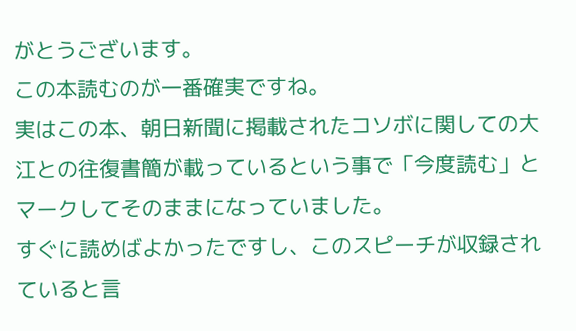がとうございます。
この本読むのが一番確実ですね。
実はこの本、朝日新聞に掲載されたコソボに関しての大江との往復書簡が載っているという事で「今度読む」とマークしてそのままになっていました。
すぐに読めばよかったですし、このスピーチが収録されていると言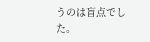うのは盲点でした。